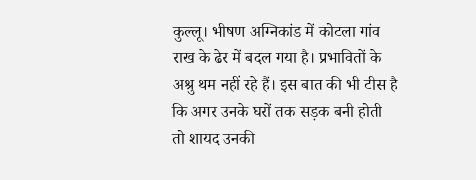कुल्लू। भीषण अग्निकांड में कोटला गांव राख के ढेर में बदल गया है। प्रभावितों के अश्रु थम नहीं रहे हैं। इस बात की भी टीस है कि अगर उनके घरों तक सड़क बनी होती तो शायद उनकी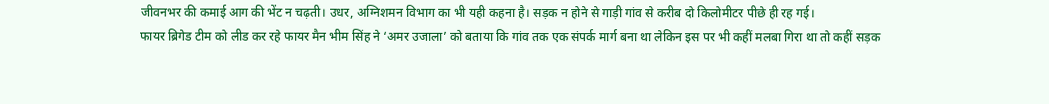जीवनभर की कमाई आग की भेंट न चढ़ती। उधर, अग्निशमन विभाग का भी यही कहना है। सड़क न होने से गाड़ी गांव से करीब दो किलोमीटर पीछे ही रह गई।
फायर ब्रिगेड टीम को लीड कर रहे फायर मैन भीम सिंह ने ‘अमर उजाला’ को बताया कि गांव तक एक संपर्क मार्ग बना था लेकिन इस पर भी कहीं मलबा गिरा था तो कहीं सड़क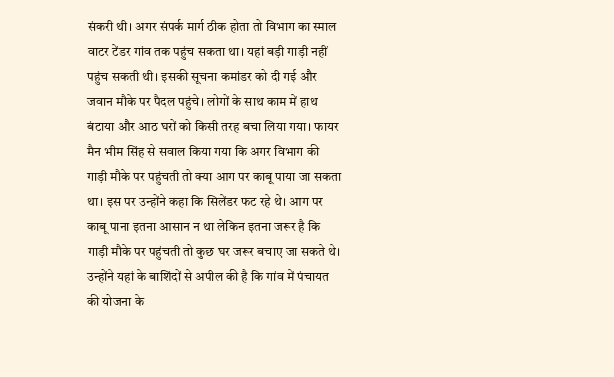संकरी थी। अगर संपर्क मार्ग ठीक होता तो विभाग का स्माल वाटर टेंडर गांव तक पहुंच सकता था। यहां बड़ी गाड़ी नहीं पहुंच सकती थी। इसकी सूचना कमांडर को दी गई और जवान मौके पर पैदल पहुंचे। लोगों के साथ काम में हाथ बंटाया और आठ घरों को किसी तरह बचा लिया गया। फायर मैन भीम सिंह से सवाल किया गया कि अगर विभाग की गाड़ी मौके पर पहुंचती तो क्या आग पर काबू पाया जा सकता था। इस पर उन्होंने कहा कि सिलेंडर फट रहे थे। आग पर काबू पाना इतना आसान न था लेकिन इतना जरूर है कि गाड़ी मौके पर पहुंचती तो कुछ घर जरूर बचाए जा सकते थे।
उन्होंने यहां के बाशिंदों से अपील की है कि गांव में पंचायत की योजना के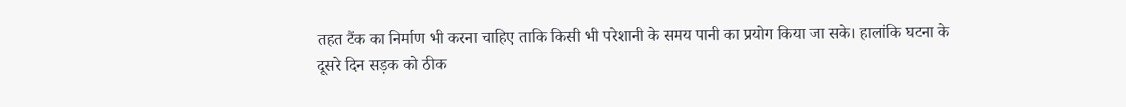तहत टैंक का निर्माण भी करना चाहिए ताकि किसी भी परेशानी के समय पानी का प्रयोग किया जा सके। हालांकि घटना के दूसरे दिन सड़क को ठीक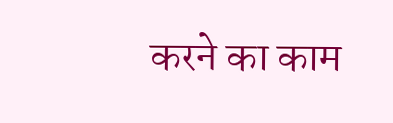करने का काम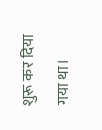शुरू कर दिया गया था।